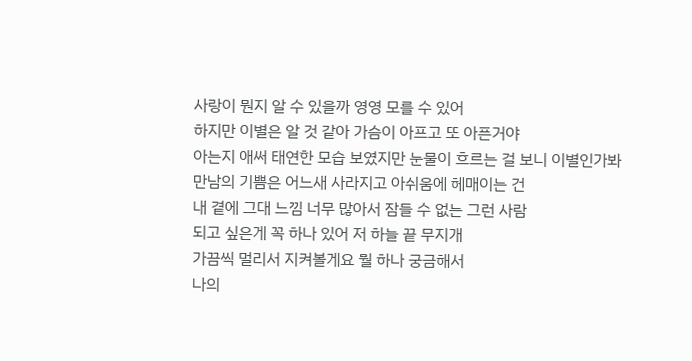사랑이 뭔지 알 수 있을까 영영 모를 수 있어
하지만 이별은 알 것 같아 가슴이 아프고 또 아픈거야
아는지 애써 태연한 모습 보였지만 눈물이 흐르는 걸 보니 이별인가봐
만남의 기쁨은 어느새 사라지고 아쉬움에 헤매이는 건
내 곁에 그대 느낌 너무 많아서 잠들 수 없는 그런 사람
되고 싶은게 꼭 하나 있어 저 하늘 끝 무지개
가끔씩 멀리서 지켜볼게요 뭘 하나 궁금해서
나의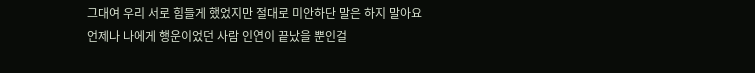그대여 우리 서로 힘들게 했었지만 절대로 미안하단 말은 하지 말아요
언제나 나에게 행운이었던 사람 인연이 끝났을 뿐인걸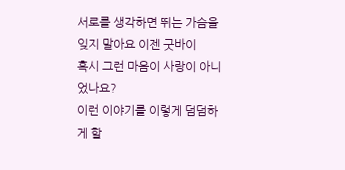서로를 생각하면 뛰는 가슴을 잊지 말아요 이젠 굿바이
혹시 그런 마음이 사랑이 아니었나요?
이런 이야기를 이렇게 덤덤하게 할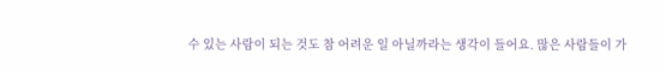수 있는 사람이 되는 것도 참 어려운 일 아닐까라는 생각이 들어요. 많은 사람들이 가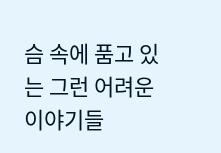슴 속에 품고 있는 그런 어려운 이야기들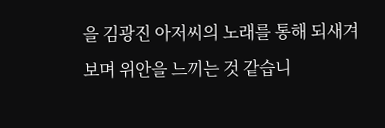을 김광진 아저씨의 노래를 통해 되새겨보며 위안을 느끼는 것 같습니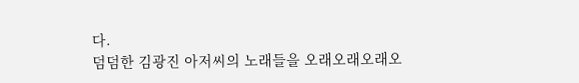다.
덤덤한 김광진 아저씨의 노래들을 오래오래오래오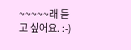~~~~~래 듣고 싶어요. :-)